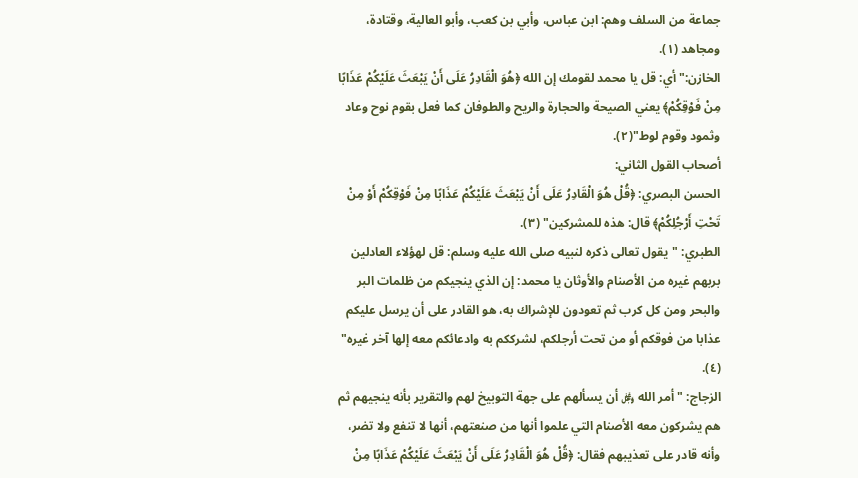جماعة من السلف وهم: ابن عباس، وأبي بن كعب، وأبو العالية، وقتادة، ومجاهد (١).
الخازن:"أي: قل يا محمد لقومك إن الله ﴿هُوَ الْقَادِرُ عَلَى أَنْ يَبْعَثَ عَلَيْكُمْ عَذَابًا مِنْ فَوْقِكُمْ﴾ يعني الصيحة والحجارة والريح والطوفان كما فعل بقوم نوح وعاد وثمود وقوم لوط"(٢).
أصحاب القول الثاني:
الحسن البصري: ﴿قُلْ هُوَ الْقَادِرُ عَلَى أَنْ يَبْعَثَ عَلَيْكُمْ عَذَابًا مِنْ فَوْقِكُمْ أَوْ مِنْ تَحْتِ أَرْجُلِكُمْ﴾ قال: هذه للمشركين" (٣).
الطبري: "يقول تعالى ذكره لنبيه صلى الله عليه وسلم: قل لهؤلاء العادلين بربهم غيره من الأصنام والأوثان يا محمد: إن الذي ينجيكم من ظلمات البر والبحر ومن كل كرب ثم تعودون للإشراك به، هو القادر على أن يرسل عليكم عذابا من فوقكم أو من تحت أرجلكم، لشرككم به وادعائكم معه إلها آخر غيره" (٤).
الزجاج: "أمر الله ﷿ أن يسألهم على جهة التوبيخ لهم والتقرير بأنه ينجيهم ثم هم يشركون معه الأصنام التي علموا أنها من صنعتهم، أنها لا تنفع ولا تضر، وأنه قادر على تعذيبهم فقال: ﴿قُلْ هُوَ الْقَادِرُ عَلَى أَنْ يَبْعَثَ عَلَيْكُمْ عَذَابًا مِنْ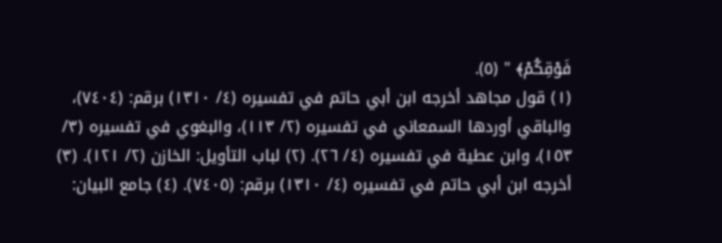فَوْقِكُمْ﴾ " (٥).
(١) قول مجاهد أخرجه ابن أبي حاتم في تفسيره (٤/ ١٣١٠) برقم: (٧٤٠٤)، والباقي أوردها السمعاني في تفسيره (٢/ ١١٣)، والبغوي في تفسيره (٣/ ١٥٣)، وابن عطية في تفسيره (٤/ ٢٦). (٢) لباب التأويل: الخازن (٢/ ١٢١). (٣) أخرجه ابن أبي حاتم في تفسيره (٤/ ١٣١٠) برقم: (٧٤٠٥). (٤) جامع البيان: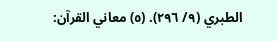الطبري (٩/ ٢٩٦). (٥) معاني القرآن: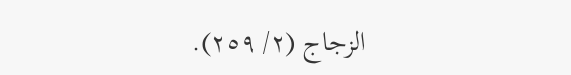الزجاج (٢/ ٢٥٩).